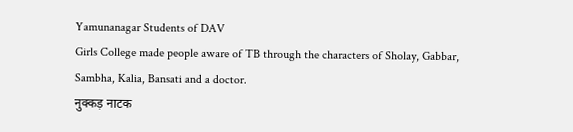Yamunanagar Students of DAV
Girls College made people aware of TB through the characters of Sholay, Gabbar,
Sambha, Kalia, Bansati and a doctor.
नुक्कड़ नाटक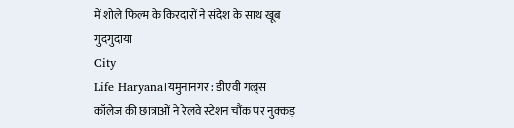में शोले फिल्म के किरदारों ने संदेश के साथ खूब गुदगुदाया
City
Life Haryana।यमुनानगर : डीएवी गल्र्स
कॉलेज की छात्राओं ने रेलवे स्टेशन चौंक पर नुक्कड़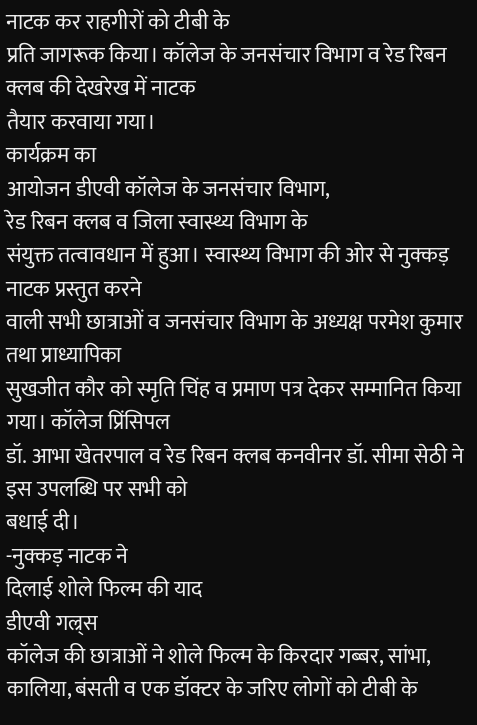नाटक कर राहगीरों को टीबी के
प्रति जागरूक किया। कॉलेज के जनसंचार विभाग व रेड रिबन क्लब की देखरेख में नाटक
तैयार करवाया गया।
कार्यक्रम का
आयोजन डीएवी कॉलेज के जनसंचार विभाग,
रेड रिबन क्लब व जिला स्वास्थ्य विभाग के
संयुक्त तत्वावधान में हुआ। स्वास्थ्य विभाग की ओर से नुक्कड़ नाटक प्रस्तुत करने
वाली सभी छात्राओं व जनसंचार विभाग के अध्यक्ष परमेश कुमार तथा प्राध्यापिका
सुखजीत कौर को स्मृति चिंह व प्रमाण पत्र देकर सम्मानित किया गया। कॉलेज प्रिंसिपल
डॉ. आभा खेतरपाल व रेड रिबन क्लब कनवीनर डॉ. सीमा सेठी ने इस उपलब्धि पर सभी को
बधाई दी।
-नुक्कड़ नाटक ने
दिलाई शोले फिल्म की याद
डीएवी गल्र्स
कॉलेज की छात्राओं ने शोले फिल्म के किरदार गब्बर, सांभा, कालिया, बंसती व एक डॉक्टर के जरिए लोगों को टीबी के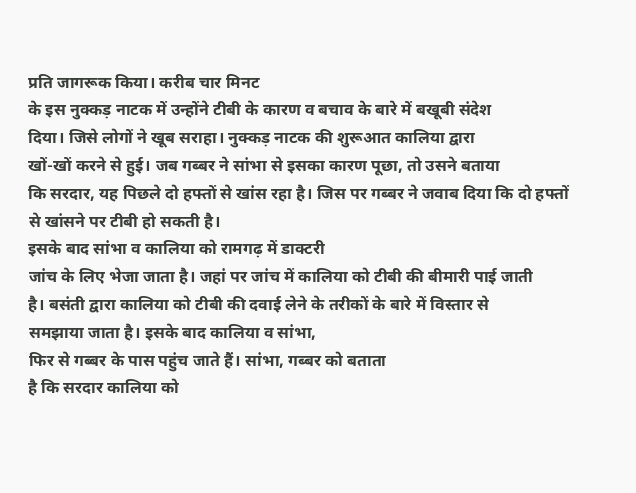प्रति जागरूक किया। करीब चार मिनट
के इस नुक्कड़ नाटक में उन्होंने टीबी के कारण व बचाव के बारे में बखूबी संदेश
दिया। जिसे लोगों ने खूब सराहा। नुक्कड़ नाटक की शुरूआत कालिया द्वारा
खों-खों करने से हुई। जब गब्बर ने सांभा से इसका कारण पूछा, तो उसने बताया
कि सरदार, यह पिछले दो हफ्तों से खांस रहा है। जिस पर गब्बर ने जवाब दिया कि दो हफ्तों
से खांसने पर टीबी हो सकती है।
इसके बाद सांभा व कालिया को रामगढ़ में डाक्टरी
जांच के लिए भेजा जाता है। जहां पर जांच में कालिया को टीबी की बीमारी पाई जाती
है। बसंती द्वारा कालिया को टीबी की दवाई लेने के तरीकों के बारे में विस्तार से
समझाया जाता है। इसके बाद कालिया व सांभा,
फिर से गब्बर के पास पहुंच जाते हैं। सांभा, गब्बर को बताता
है कि सरदार कालिया को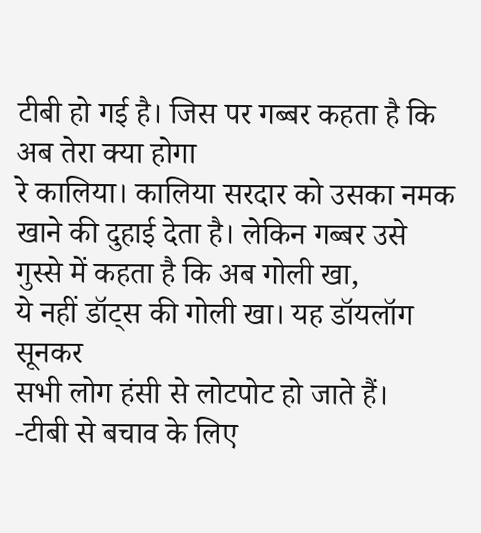टीबी हो गई है। जिस पर गब्बर कहता है कि अब तेरा क्या होगा
रे कालिया। कालिया सरदार को उसका नमक खाने की दुहाई देता है। लेकिन गब्बर उसे
गुस्से में कहता है कि अब गोली खा,
ये नहीं डॉट्स की गोली खा। यह डॉयलॉग सूनकर
सभी लोग हंसी से लोटपोट हो जाते हैं।
-टीबी से बचाव के लिए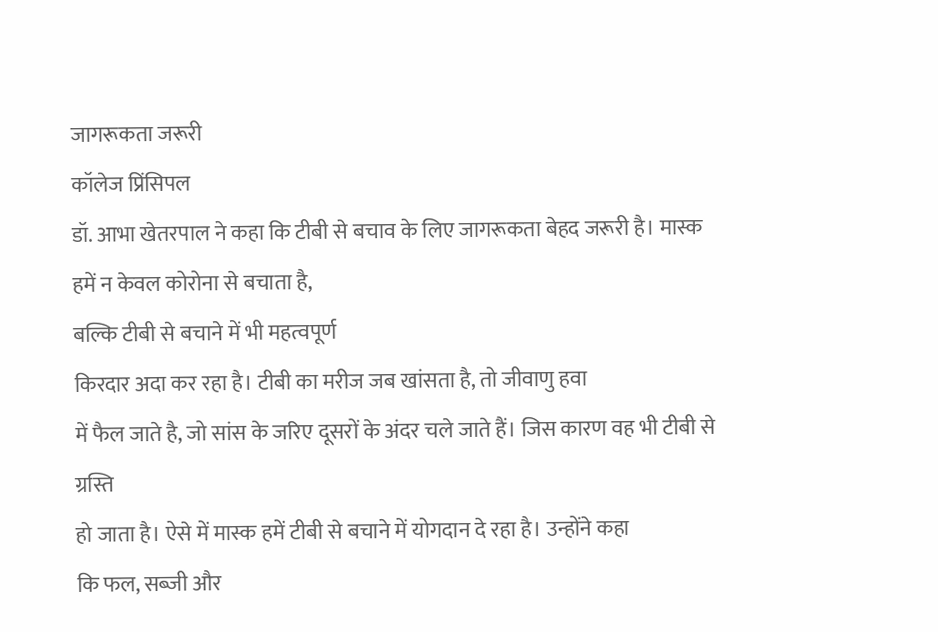जागरूकता जरूरी
कॉलेज प्रिंसिपल
डॉ. आभा खेतरपाल ने कहा कि टीबी से बचाव के लिए जागरूकता बेहद जरूरी है। मास्क
हमें न केवल कोरोना से बचाता है,
बल्कि टीबी से बचाने में भी महत्वपूर्ण
किरदार अदा कर रहा है। टीबी का मरीज जब खांसता है, तो जीवाणु हवा
में फैल जाते है, जो सांस के जरिए दूसरों के अंदर चले जाते हैं। जिस कारण वह भी टीबी से ग्रस्ति
हो जाता है। ऐसे में मास्क हमें टीबी से बचाने में योगदान दे रहा है। उन्होंने कहा
कि फल, सब्जी और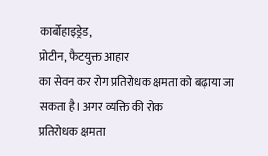कार्बोहाइड्रेड,
प्रोटीन, फैटयुक्त आहार
का सेवन कर रोग प्रतिरोधक क्षमता को बढ़ाया जा सकता है। अगर व्यक्ति की रोक
प्रतिरोधक क्षमता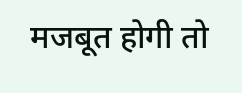मजबूत होगी तो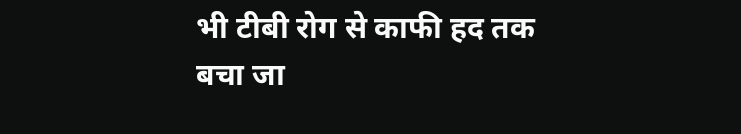भी टीबी रोग से काफी हद तक बचा जा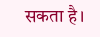सकता है।